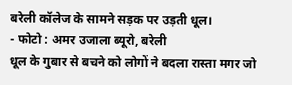बरेली कॉलेज के सामने सड़क पर उड़ती धूल।
- फोटो : अमर उजाला ब्यूरो, बरेली
धूल के गुबार से बचने को लोगों ने बदला रास्ता मगर जो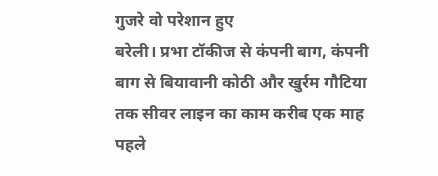गुजरे वो परेशान हुए
बरेली। प्रभा टॉकीज से कंपनी बाग, कंपनी बाग से बियावानी कोठी और खुर्रम गौटिया तक सीवर लाइन का काम करीब एक माह पहले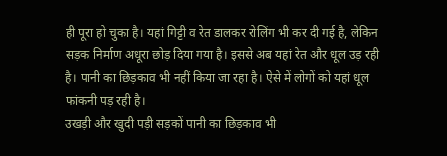ही पूरा हो चुका है। यहां गिट्टी व रेत डालकर रोलिंग भी कर दी गई है, लेकिन सड़क निर्माण अधूरा छोड़ दिया गया है। इससे अब यहां रेत और धूल उड़ रही है। पानी का छिड़काव भी नहीं किया जा रहा है। ऐसे में लोगों को यहां धूल फांकनी पड़ रही है।
उखड़ी और खुदी पड़ी सड़कों पानी का छिड़काव भी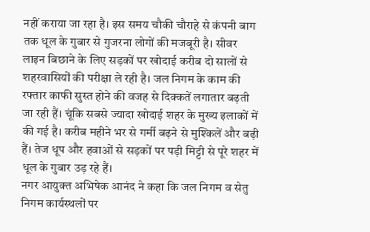नहीं कराया जा रहा है। इस समय चौकी चौराहे से कंपनी बाग तक धूल के गुबार से गुजरना लोगों की मजबूरी है। सीवर लाइन बिछाने के लिए सड़कों पर खोदाई करीब दो सालों से शहरवासियों की परीक्षा ले रही है। जल निगम के काम की रफ्तार काफी सुस्त होने की वजह से दिक्कतें लगातार बढ़ती जा रही हैं। चूंकि सबसे ज्यादा खोदाई शहर के मुख्य इलाकों में की गई है। करीब महीने भर से गर्मी बढ़ने से मुश्किलें और बढ़ी हैं। तेज धूप और हवाओं से सड़कों पर पड़ी मिट्टी से पूरे शहर में धूल के गुबार उड़ रहे हैं।
नगर आयुक्त अभिषेक आनंद ने कहा कि जल निगम व सेतु निगम कार्यस्थलों पर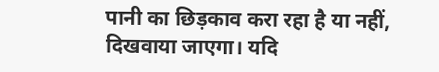पानी का छिड़काव करा रहा है या नहीं, दिखवाया जाएगा। यदि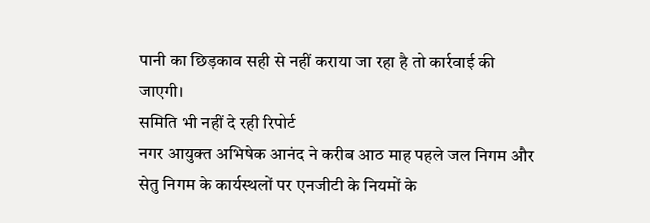पानी का छिड़काव सही से नहीं कराया जा रहा है तो कार्रवाई की जाएगी।
समिति भी नहीं दे रही रिपोर्ट
नगर आयुक्त अभिषेक आनंद ने करीब आठ माह पहले जल निगम और सेतु निगम के कार्यस्थलों पर एनजीटी के नियमों के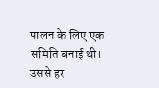पालन के लिए एक समिति बनाई थी। उससे हर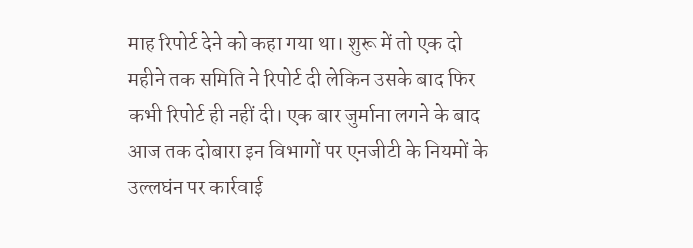माह रिपोर्ट देने को कहा गया था। शुरू में तो एक दो महीने तक समिति ने रिपोर्ट दी लेकिन उसके बाद फिर कभी रिपोर्ट ही नहीं दी। एक बार जुर्माना लगने के बाद आज तक दोबारा इन विभागों पर एनजीटी के नियमों के उल्लघंन पर कार्रवाई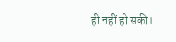ही नहीं हो सकी।